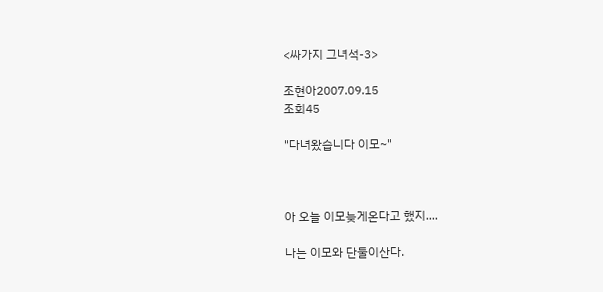<싸가지 그녀석-3>

조현아2007.09.15
조회45

"다녀왔습니다 이모~"



아 오늘 이모늦게온다고 했지....

나는 이모와 단둘이산다.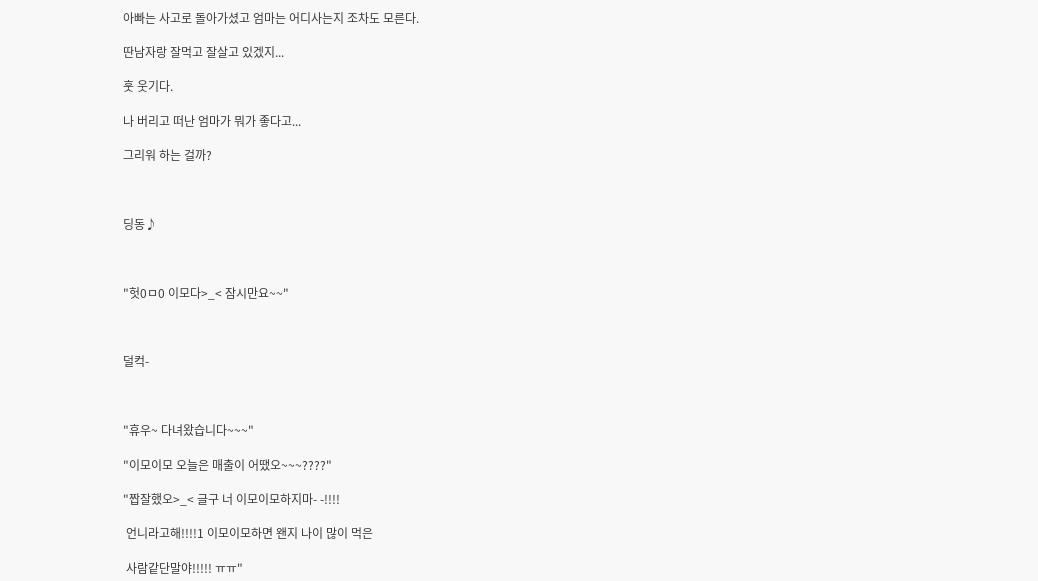아빠는 사고로 돌아가셨고 엄마는 어디사는지 조차도 모른다.

딴남자랑 잘먹고 잘살고 있겠지...

훗 웃기다.

나 버리고 떠난 엄마가 뭐가 좋다고...

그리워 하는 걸까?



딩동♪



"헛0ㅁ0 이모다>_< 잠시만요~~"



덜컥-



"휴우~ 다녀왔습니다~~~"

"이모이모 오늘은 매출이 어땠오~~~????"

"짭잘했오>_< 글구 너 이모이모하지마- -!!!!

 언니라고해!!!!1 이모이모하면 왠지 나이 많이 먹은

 사람같단말야!!!!! ㅠㅠ"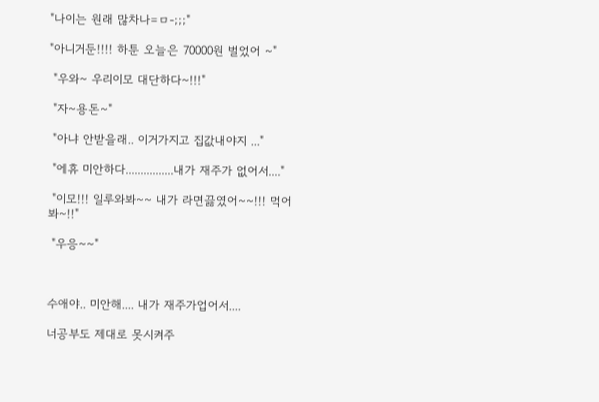"나이는 원래 많차나=ㅁ-;;;"

"아니거둔!!!! 하툰 오늘은 70000원 벌었어 ~"

 "우와~ 우리이모 대단하다~!!!"

 "자~용돈~"

 "아냐 안받을래.. 이거가지고 집값내야지 ..."

 "에휴 미안하다................내가 재주가 없어서...."

 "이모!!! 일루와봐~~ 내가 라면끓였어~~!!! 먹어봐~!!"

 "우응~~"



수애야.. 미안해.... 내가 재주가업어서....

너공부도 제대로 못시켜주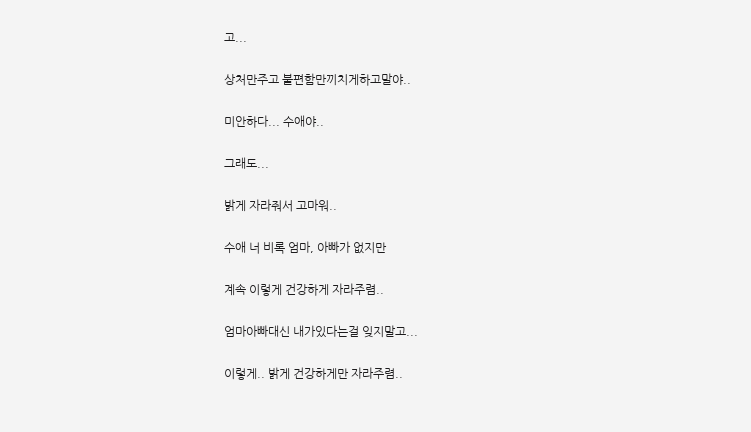고...

상처만주고 불편함만끼치게하고말야..

미안하다... 수애야..

그래도...

밝게 자라줘서 고마워..

수애 너 비록 엄마, 아빠가 없지만

계속 이렇게 건강하게 자라주렴..

엄마아빠대신 내가있다는걸 잊지말고...

이렇게.. 밝게 건강하게만 자라주렴..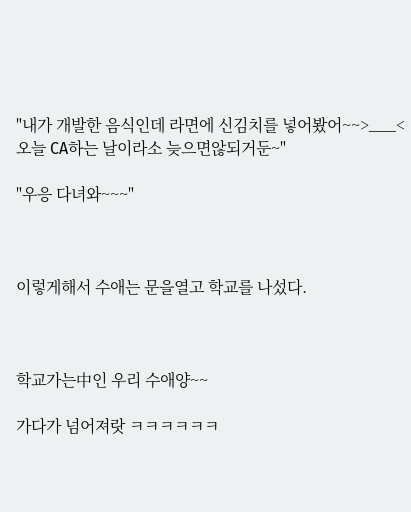"내가 개발한 음식인데 라면에 신김치를 넣어봤어~~>___< 오늘 CA하는 날이라소 늦으면않되거둔~"

"우응 다녀와~~~"



이렇게해서 수애는 문을열고 학교를 나섰다.



학교가는中인 우리 수애양~~

가다가 넘어져랏 ㅋㅋㅋㅋㅋㅋ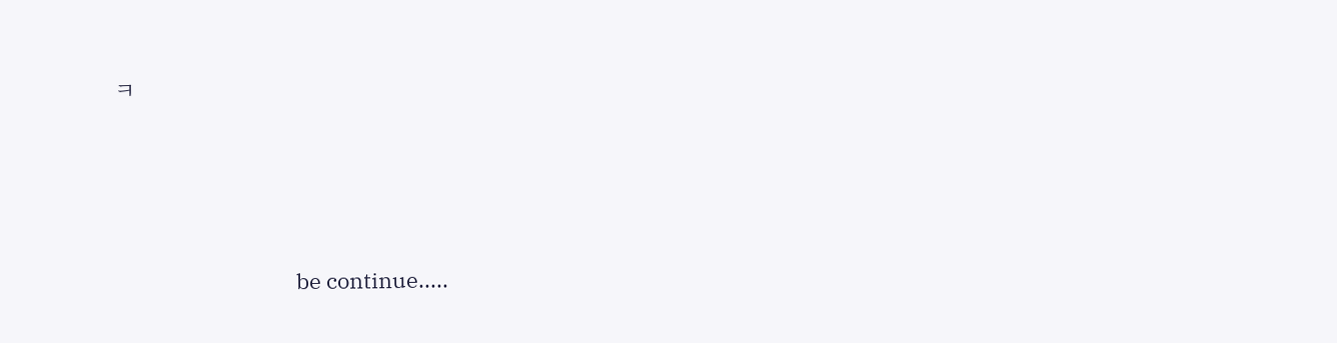ㅋ







                                    be continue.....